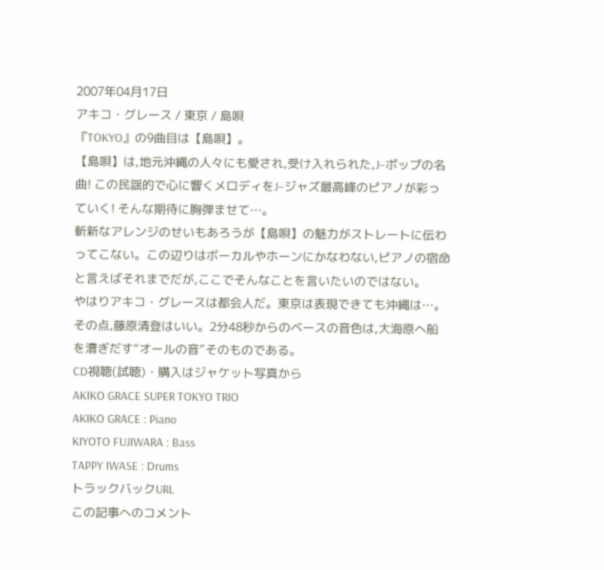2007年04月17日
アキコ・グレース / 東京 / 島唄
『TOKYO』の9曲目は【島唄】。
【島唄】は,地元沖縄の人々にも愛され,受け入れられた,J−ポップの名曲! この民謡的で心に響くメロディをJ−ジャズ最高峰のピアノが彩っていく! そんな期待に胸弾ませて…。
斬新なアレンジのせいもあろうが【島唄】の魅力がストレートに伝わってこない。この辺りはボーカルやホーンにかなわない,ピアノの宿命と言えばそれまでだが,ここでそんなことを言いたいのではない。
やはりアキコ・グレースは都会人だ。東京は表現できても沖縄は…。
その点,藤原清登はいい。2分48秒からのベースの音色は,大海原へ船を漕ぎだす“オールの音”そのものである。
CD視聴(試聴)・購入はジャケット写真から
AKIKO GRACE SUPER TOKYO TRIO
AKIKO GRACE : Piano
KIYOTO FUJIWARA : Bass
TAPPY IWASE : Drums
トラックバックURL
この記事へのコメント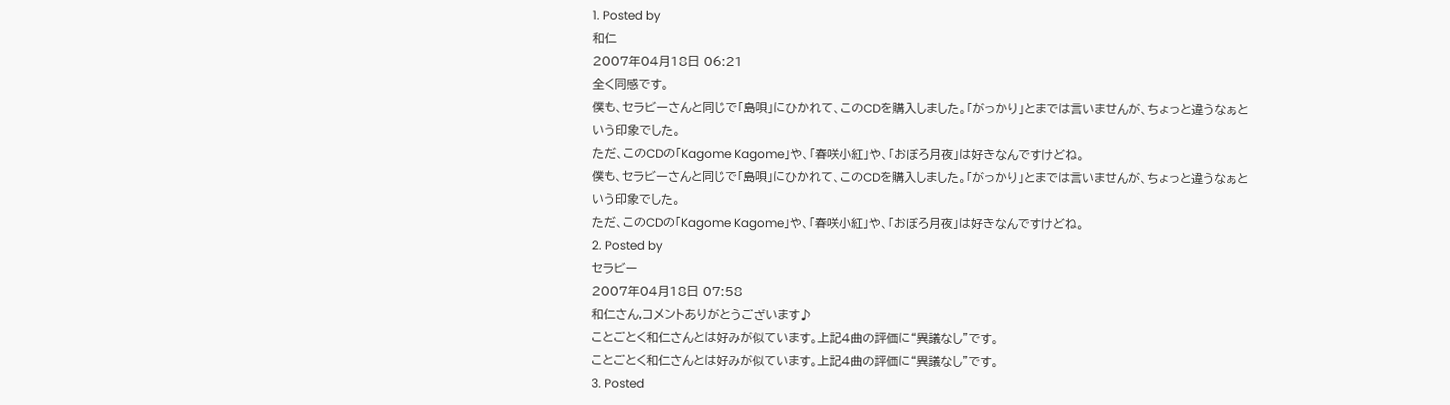1. Posted by
和仁
2007年04月18日 06:21
全く同感です。
僕も、セラビーさんと同じで「島唄」にひかれて、このCDを購入しました。「がっかり」とまでは言いませんが、ちょっと違うなぁという印象でした。
ただ、このCDの「Kagome Kagome」や、「春咲小紅」や、「おぼろ月夜」は好きなんですけどね。
僕も、セラビーさんと同じで「島唄」にひかれて、このCDを購入しました。「がっかり」とまでは言いませんが、ちょっと違うなぁという印象でした。
ただ、このCDの「Kagome Kagome」や、「春咲小紅」や、「おぼろ月夜」は好きなんですけどね。
2. Posted by
セラビー
2007年04月18日 07:58
和仁さん,コメントありがとうございます♪
ことごとく和仁さんとは好みが似ています。上記4曲の評価に“異議なし”です。
ことごとく和仁さんとは好みが似ています。上記4曲の評価に“異議なし”です。
3. Posted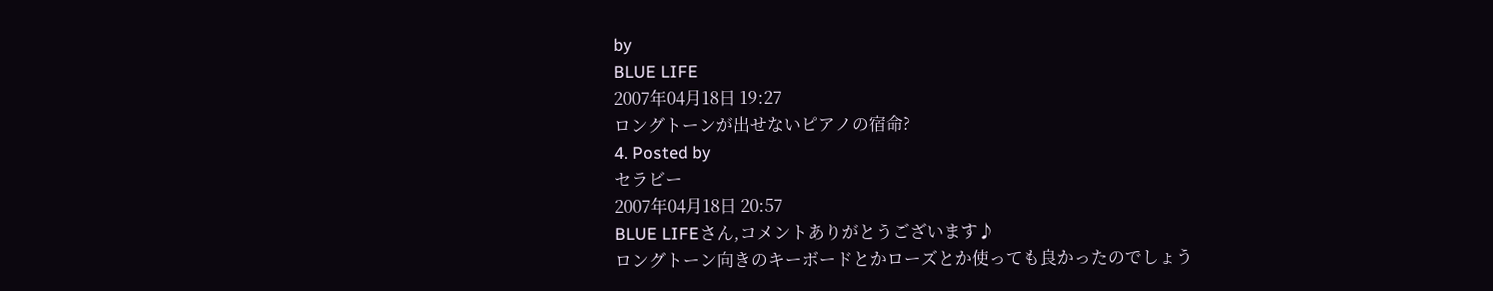by
BLUE LIFE
2007年04月18日 19:27
ロングトーンが出せないピアノの宿命?
4. Posted by
セラビー
2007年04月18日 20:57
BLUE LIFEさん,コメントありがとうございます♪
ロングトーン向きのキーボードとかローズとか使っても良かったのでしょう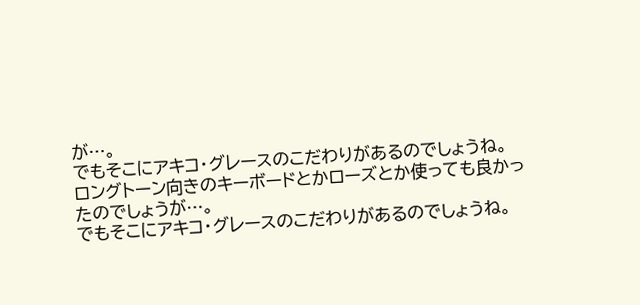が…。
でもそこにアキコ・グレースのこだわりがあるのでしょうね。
ロングトーン向きのキーボードとかローズとか使っても良かったのでしょうが…。
でもそこにアキコ・グレースのこだわりがあるのでしょうね。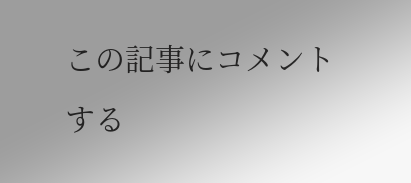この記事にコメントする